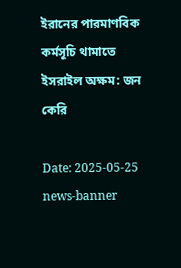ইরানের পারমাণবিক কর্মসূচি থামাতে ইসরাইল অক্ষম: জন কেরি

Date: 2025-05-25
news-banner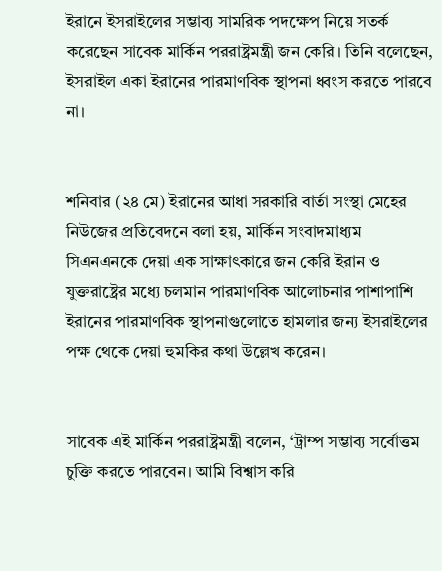ইরানে ইসরাইলের সম্ভাব্য সামরিক পদক্ষেপ নিয়ে সতর্ক করেছেন সাবেক মার্কিন পররাষ্ট্রমন্ত্রী জন কেরি। তিনি বলেছেন, ইসরাইল একা ইরানের পারমাণবিক স্থাপনা ধ্বংস করতে পারবে না।


শনিবার (২৪ মে) ইরানের আধা সরকারি বার্তা সংস্থা মেহের নিউজের প্রতিবেদনে বলা হয়, মার্কিন সংবাদমাধ্যম সিএনএনকে দেয়া এক সাক্ষাৎকারে জন কেরি ইরান ও যুক্তরাষ্ট্রের মধ্যে চলমান পারমাণবিক আলোচনার পাশাপাশি ইরানের পারমাণবিক স্থাপনাগুলোতে হামলার জন্য ইসরাইলের পক্ষ থেকে দেয়া হুমকির কথা উল্লেখ করেন।


সাবেক এই মার্কিন পররাষ্ট্রমন্ত্রী বলেন, ‘ট্রাম্প সম্ভাব্য সর্বোত্তম চুক্তি করতে পারবেন। আমি বিশ্বাস করি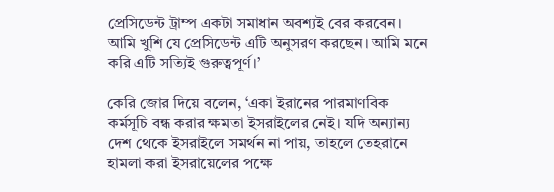প্রেসিডেন্ট ট্রাম্প একটা সমাধান অবশ্যই বের করবেন। আমি খুশি যে প্রেসিডেন্ট এটি অনুসরণ করছেন। আমি মনে করি এটি সত্যিই গুরুত্বপূর্ণ।’

কেরি জোর দিয়ে বলেন, ‘একা ইরানের পারমাণবিক কর্মসূচি বন্ধ করার ক্ষমতা ইসরাইলের নেই। যদি অন্যান্য দেশ থেকে ইসরাইলে সমর্থন না পায়, তাহলে তেহরানে হামলা করা ইসরায়েলের পক্ষে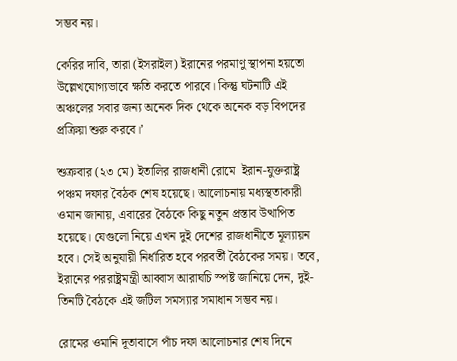সম্ভব নয়।

কেরির দাবি, তারা (ইসরাইল) ইরানের পরমাণু স্থাপনা হয়তো উল্লেখযোগ্যভাবে ক্ষতি করতে পারবে। কিন্তু ঘটনাটি এই অঞ্চলের সবার জন্য অনেক দিক থেকে অনেক বড় বিপদের প্রক্রিয়া শুরু করবে।’

শুক্রবার (২৩ মে) ইতালির রাজধানী রোমে  ইরান-যুক্তরাষ্ট্র পঞ্চম দফার বৈঠক শেষ হয়েছে। আলোচনায় মধ্যস্থতাকারী ওমান জানায়, এবারের বৈঠকে কিছু নতুন প্রস্তাব উত্থাপিত হয়েছে। যেগুলো নিয়ে এখন দুই দেশের রাজধানীতে মূল্যায়ন হবে। সেই অনুযায়ী নির্ধারিত হবে পরবর্তী বৈঠকের সময়। তবে, ইরানের পররাষ্ট্রমন্ত্রী আব্বাস আরাঘচি স্পষ্ট জানিয়ে দেন, দুই-তিনটি বৈঠকে এই জটিল সমস্যার সমাধান সম্ভব নয়।

রোমের ওমানি দূতাবাসে পাঁচ দফা আলোচনার শেষ দিনে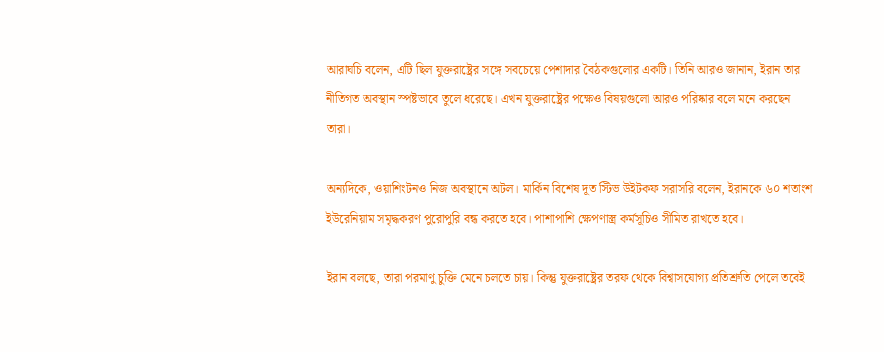আরাঘচি বলেন, এটি ছিল যুক্তরাষ্ট্রের সঙ্গে সবচেয়ে পেশাদার বৈঠকগুলোর একটি। তিনি আরও জানান, ইরান তার নীতিগত অবস্থান স্পষ্টভাবে তুলে ধরেছে। এখন যুক্তরাষ্ট্রের পক্ষেও বিষয়গুলো আরও পরিষ্কার বলে মনে করছেন তারা।

অন্যদিকে, ওয়াশিংটনও নিজ অবস্থানে অটল। মার্কিন বিশেষ দূত স্টিভ উইটকফ সরাসরি বলেন, ইরানকে ৬০ শতাংশ ইউরেনিয়াম সমৃদ্ধকরণ পুরোপুরি বন্ধ করতে হবে। পাশাপাশি ক্ষেপণাস্ত্র কর্মসূচিও সীমিত রাখতে হবে।

ইরান বলছে, তারা পরমাণু চুক্তি মেনে চলতে চায়। কিন্তু যুক্তরাষ্ট্রের তরফ থেকে বিশ্বাসযোগ্য প্রতিশ্রুতি পেলে তবেই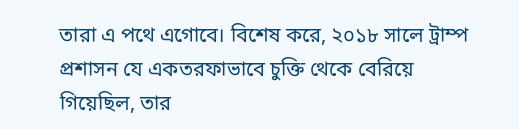তারা এ পথে এগোবে। বিশেষ করে, ২০১৮ সালে ট্রাম্প প্রশাসন যে একতরফাভাবে চুক্তি থেকে বেরিয়ে গিয়েছিল, তার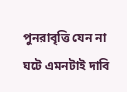পুনরাবৃত্তি যেন না ঘটে এমনটাই দাবি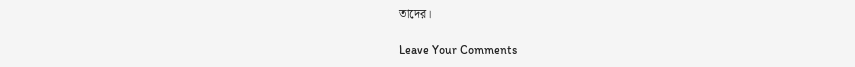তাদের।

Leave Your Comments